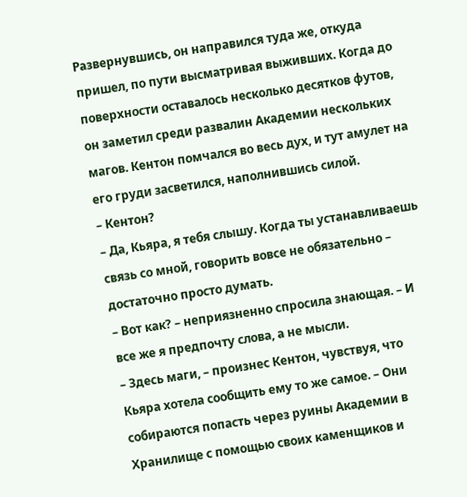Развернувшись, он направился туда же, откуда пришел, по пути высматривая выживших. Когда до поверхности оставалось несколько десятков футов, он заметил среди развалин Академии нескольких магов. Кентон помчался во весь дух, и тут амулет на его груди засветился, наполнившись силой.
– Кентон?
– Да, Кьяра, я тебя слышу. Когда ты устанавливаешь связь со мной, говорить вовсе не обязательно – достаточно просто думать.
– Вот как? – неприязненно спросила знающая. – И все же я предпочту слова, а не мысли.
– Здесь маги, – произнес Кентон, чувствуя, что Кьяра хотела сообщить ему то же самое. – Они собираются попасть через руины Академии в Хранилище с помощью своих каменщиков и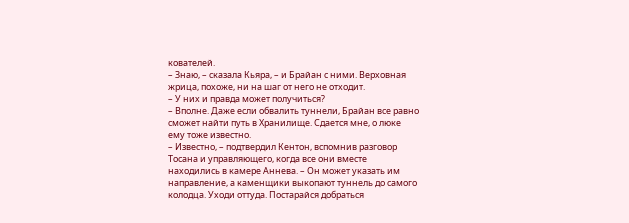кователей.
– Знаю, – сказала Кьяра, – и Брайан с ними. Верховная жрица, похоже, ни на шаг от него не отходит.
– У них и правда может получиться?
– Вполне. Даже если обвалить туннели, Брайан все равно сможет найти путь в Хранилище. Сдается мне, о люке ему тоже известно.
– Известно, – подтвердил Кентон, вспомнив разговор Тосана и управляющего, когда все они вместе находились в камере Аннева. – Он может указать им направление, а каменщики выкопают туннель до самого колодца. Уходи оттуда. Постарайся добраться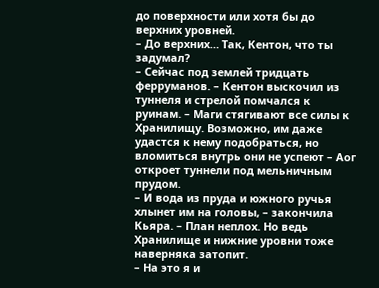до поверхности или хотя бы до верхних уровней.
– До верхних… Так, Кентон, что ты задумал?
– Сейчас под землей тридцать ферруманов. – Кентон выскочил из туннеля и стрелой помчался к руинам. – Маги стягивают все силы к Хранилищу. Возможно, им даже удастся к нему подобраться, но вломиться внутрь они не успеют – Аог откроет туннели под мельничным прудом.
– И вода из пруда и южного ручья хлынет им на головы, – закончила Кьяра. – План неплох. Но ведь Хранилище и нижние уровни тоже наверняка затопит.
– На это я и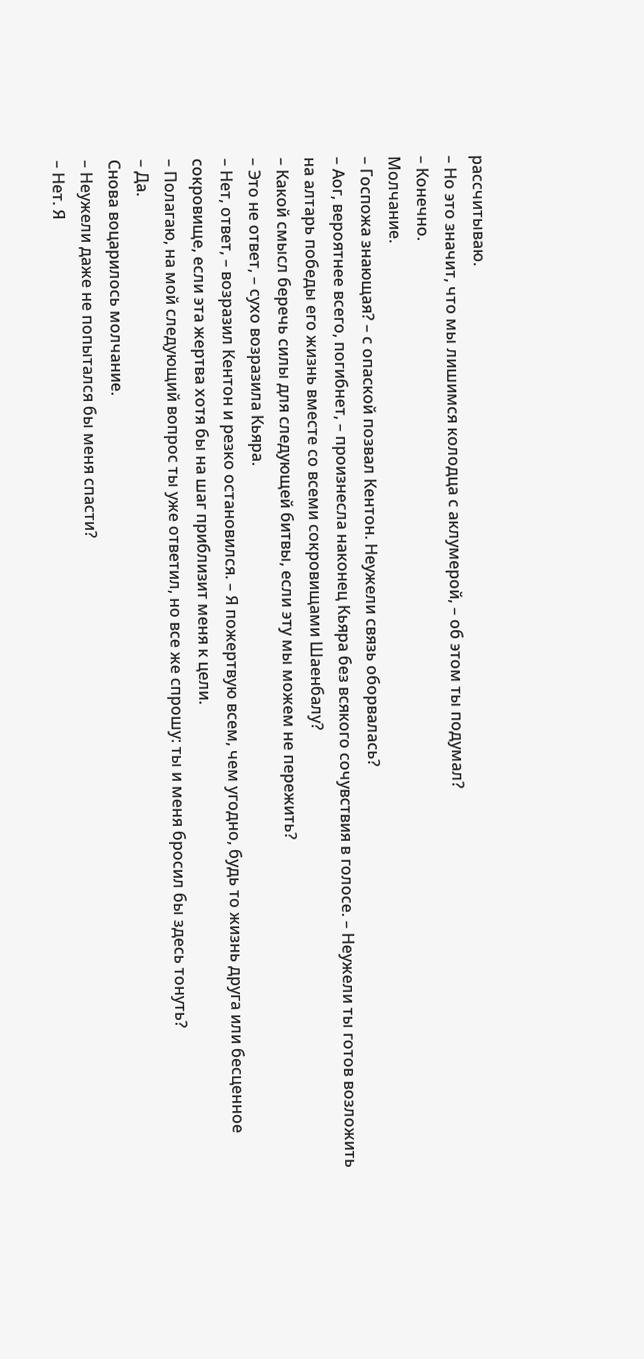рассчитываю.
– Но это значит, что мы лишимся колодца с аклумерой, – об этом ты подумал?
– Конечно.
Молчание.
– Госпожа знающая? – с опаской позвал Кентон. Неужели связь оборвалась?
– Аог, вероятнее всего, погибнет, – произнесла наконец Кьяра без всякого сочувствия в голосе. – Неужели ты готов возложить на алтарь победы его жизнь вместе со всеми сокровищами Шаенбалу?
– Какой смысл беречь силы для следующей битвы, если эту мы можем не пережить?
– Это не ответ, – сухо возразила Кьяра.
– Нет, ответ, – возразил Кентон и резко остановился. – Я пожертвую всем, чем угодно, будь то жизнь друга или бесценное сокровище, если эта жертва хотя бы на шаг приблизит меня к цели.
– Полагаю, на мой следующий вопрос ты уже ответил, но все же спрошу: ты и меня бросил бы здесь тонуть?
– Да.
Снова воцарилось молчание.
– Неужели даже не попытался бы меня спасти?
– Нет. Я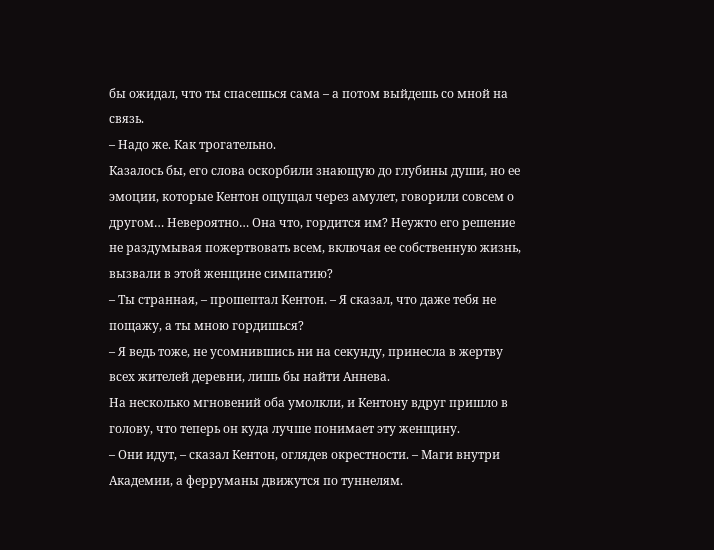бы ожидал, что ты спасешься сама – а потом выйдешь со мной на связь.
– Надо же. Как трогательно.
Казалось бы, его слова оскорбили знающую до глубины души, но ее эмоции, которые Кентон ощущал через амулет, говорили совсем о другом… Невероятно… Она что, гордится им? Неужто его решение не раздумывая пожертвовать всем, включая ее собственную жизнь, вызвали в этой женщине симпатию?
– Ты странная, – прошептал Кентон. – Я сказал, что даже тебя не пощажу, а ты мною гордишься?
– Я ведь тоже, не усомнившись ни на секунду, принесла в жертву всех жителей деревни, лишь бы найти Аннева.
На несколько мгновений оба умолкли, и Кентону вдруг пришло в голову, что теперь он куда лучше понимает эту женщину.
– Они идут, – сказал Кентон, оглядев окрестности. – Маги внутри Академии, а ферруманы движутся по туннелям.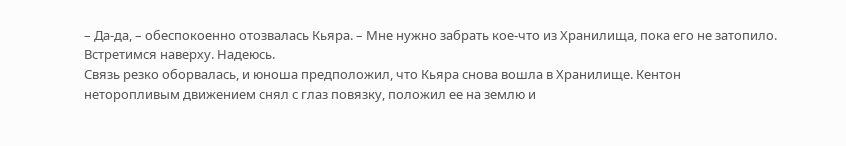– Да-да, – обеспокоенно отозвалась Кьяра. – Мне нужно забрать кое-что из Хранилища, пока его не затопило. Встретимся наверху. Надеюсь.
Связь резко оборвалась, и юноша предположил, что Кьяра снова вошла в Хранилище. Кентон неторопливым движением снял с глаз повязку, положил ее на землю и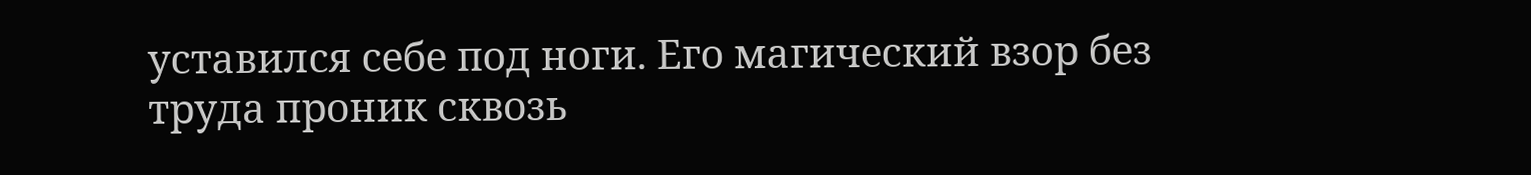уставился себе под ноги. Его магический взор без труда проник сквозь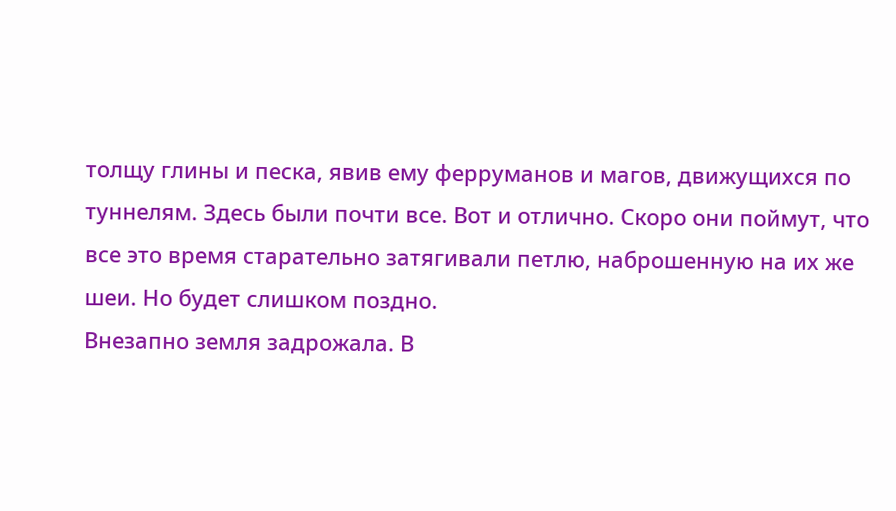толщу глины и песка, явив ему ферруманов и магов, движущихся по туннелям. Здесь были почти все. Вот и отлично. Скоро они поймут, что все это время старательно затягивали петлю, наброшенную на их же шеи. Но будет слишком поздно.
Внезапно земля задрожала. В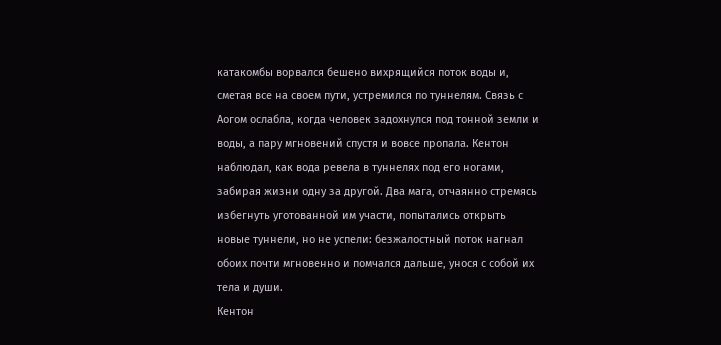катакомбы ворвался бешено вихрящийся поток воды и, сметая все на своем пути, устремился по туннелям. Связь с Аогом ослабла, когда человек задохнулся под тонной земли и воды, а пару мгновений спустя и вовсе пропала. Кентон наблюдал, как вода ревела в туннелях под его ногами, забирая жизни одну за другой. Два мага, отчаянно стремясь избегнуть уготованной им участи, попытались открыть новые туннели, но не успели: безжалостный поток нагнал обоих почти мгновенно и помчался дальше, унося с собой их тела и души.
Кентон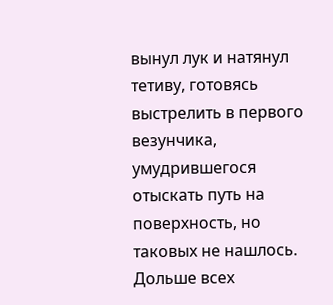вынул лук и натянул тетиву, готовясь выстрелить в первого везунчика, умудрившегося отыскать путь на поверхность, но таковых не нашлось. Дольше всех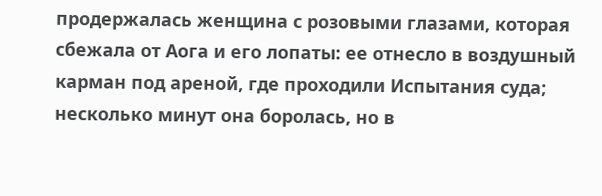продержалась женщина с розовыми глазами, которая сбежала от Аога и его лопаты: ее отнесло в воздушный карман под ареной, где проходили Испытания суда; несколько минут она боролась, но в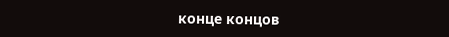конце концов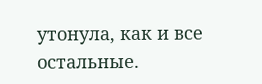утонула, как и все остальные.